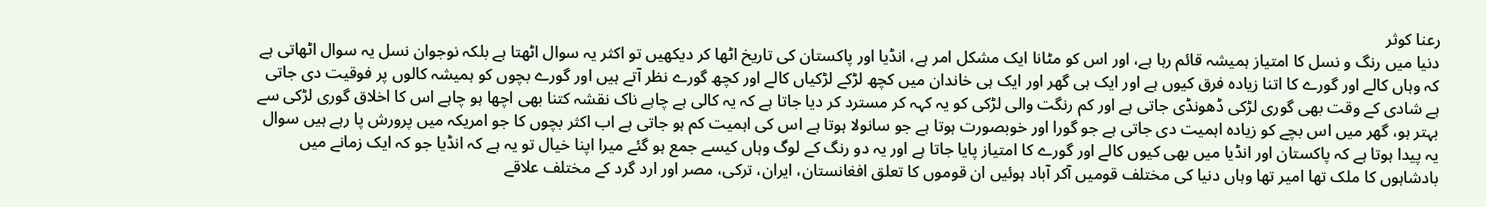رعنا کوثر
دنیا میں رنگ و نسل کا امتیاز ہمیشہ قائم رہا ہے، اور اس کو مٹانا ایک مشکل امر ہے، انڈیا اور پاکستان کی تاریخ اٹھا کر دیکھیں تو اکثر یہ سوال اٹھتا ہے بلکہ نوجوان نسل یہ سوال اٹھاتی ہے کہ وہاں کالے اور گورے کا اتنا زیادہ فرق کیوں ہے اور ایک ہی گھر اور ایک ہی خاندان میں کچھ لڑکے لڑکیاں کالے اور کچھ گورے نظر آتے ہیں اور گورے بچوں کو ہمیشہ کالوں پر فوقیت دی جاتی ہے شادی کے وقت بھی گوری لڑکی ڈھونڈی جاتی ہے اور کم رنگت والی لڑکی کو یہ کہہ کر مسترد کر دیا جاتا ہے کہ یہ کالی ہے چاہے ناک نقشہ کتنا بھی اچھا ہو چاہے اس کا اخلاق گوری لڑکی سے بہتر ہو، گھر میں اس بچے کو زیادہ اہمیت دی جاتی ہے جو گورا اور خوبصورت ہوتا ہے جو سانولا ہوتا ہے اس کی اہمیت کم ہو جاتی ہے اب اکثر بچوں کا جو امریکہ میں پرورش پا رہے ہیں سوال یہ پیدا ہوتا ہے کہ پاکستان اور انڈیا میں بھی کیوں کالے اور گورے کا امتیاز پایا جاتا ہے اور یہ دو رنگ کے لوگ وہاں کیسے جمع ہو گئے میرا اپنا خیال تو یہ ہے کہ انڈیا جو کہ ایک زمانے میں بادشاہوں کا ملک تھا امیر تھا وہاں دنیا کی مختلف قومیں آکر آباد ہوئیں ان قوموں کا تعلق افغانستان، ایران، ترکی، مصر اور ارد گرد کے مختلف علاقے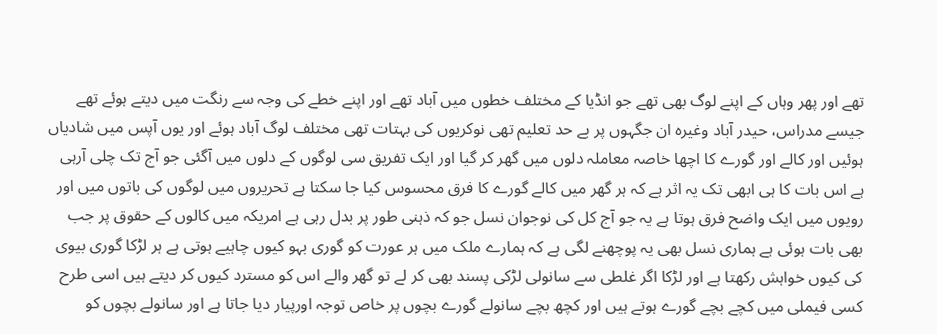تھے اور پھر وہاں کے اپنے لوگ بھی تھے جو انڈیا کے مختلف خطوں میں آباد تھے اور اپنے خطے کی وجہ سے رنگت میں دیتے ہوئے تھے جیسے مدراس، حیدر آباد وغیرہ ان جگہوں پر بے حد تعلیم تھی نوکریوں کی بہتات تھی مختلف لوگ آباد ہوئے اور یوں آپس میں شادیاں ہوئیں اور کالے اور گورے کا اچھا خاصہ معاملہ دلوں میں گھر کر گیا اور ایک تفریق سی لوگوں کے دلوں میں آگئی جو آج تک چلی آرہی ہے اس بات کا ہی ابھی تک یہ اثر ہے کہ ہر گھر میں کالے گورے کا فرق محسوس کیا جا سکتا ہے تحریروں میں لوگوں کی باتوں میں اور رویوں میں ایک واضح فرق ہوتا ہے یہ جو آج کل کی نوجوان نسل جو کہ ذہنی طور پر بدل رہی ہے امریکہ میں کالوں کے حقوق پر جب بھی بات ہوئی ہے ہماری نسل بھی یہ پوچھنے لگی ہے کہ ہمارے ملک میں ہر عورت کو گوری بہو کیوں چاہیے ہوتی ہے ہر لڑکا گوری بیوی کی کیوں خواہش رکھتا ہے اور لڑکا اگر غلطی سے سانولی لڑکی پسند بھی کر لے تو گھر والے اس کو مسترد کیوں کر دیتے ہیں اسی طرح کسی فیملی میں کچے بچے گورے ہوتے ہیں اور کچھ بچے سانولے گورے بچوں پر خاص توجہ اورپیار دیا جاتا ہے اور سانولے بچوں کو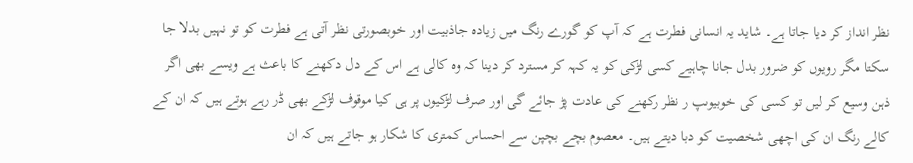نظر انداز کر دیا جاتا ہے۔ شاید یہ انسانی فطرت ہے کہ آپ کو گورے رنگ میں زیادہ جاذبیت اور خوبصورتی نظر آتی ہے فطرت کو تو نہیں بدلا جا سکتا مگر رویوں کو ضرور بدل جانا چاہیے کسی لڑکی کو یہ کہہ کر مسترد کر دینا کہ وہ کالی ہے اس کے دل دکھنے کا باعث ہے ویسے بھی اگر ذہن وسیع کر لیں تو کسی کی خوبیوںپ ر نظر رکھنے کی عادت پڑ جائے گی اور صرف لڑکیوں پر ہی کیا موقوف لڑکے بھی ڈر رہے ہوتے ہیں کہ ان کے کالے رنگ ان کی اچھی شخصیت کو دبا دیتے ہیں۔ معصوم بچے بچپن سے احساس کمتری کا شکار ہو جاتے ہیں کہ ان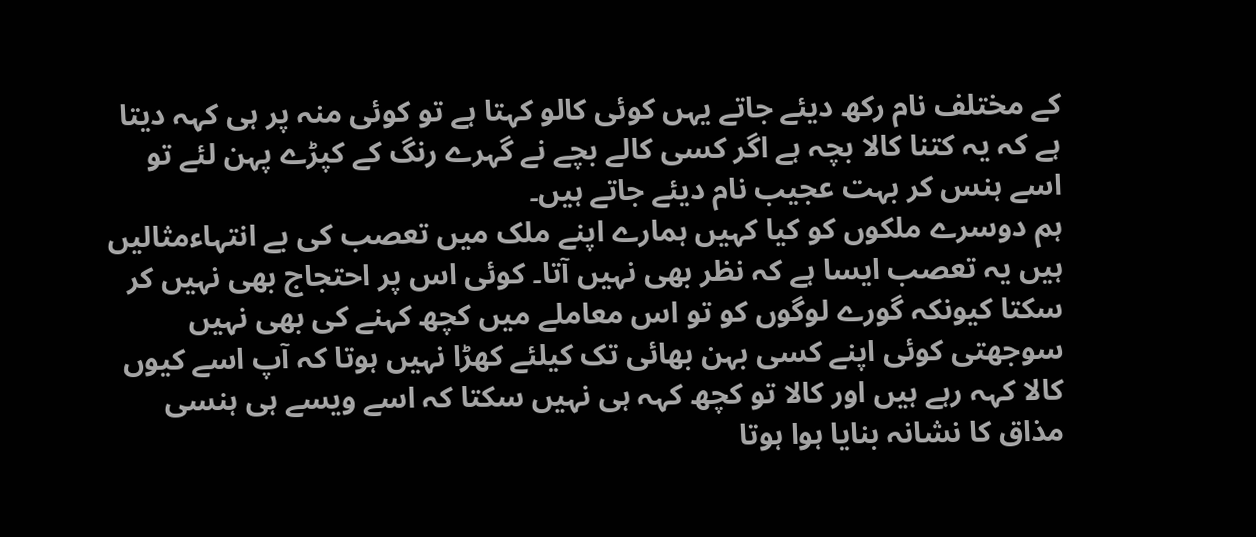کے مختلف نام رکھ دیئے جاتے یہں کوئی کالو کہتا ہے تو کوئی منہ پر ہی کہہ دیتا ہے کہ یہ کتنا کالا بچہ ہے اگر کسی کالے بچے نے گہرے رنگ کے کپڑے پہن لئے تو اسے ہنس کر بہت عجیب نام دیئے جاتے ہیں۔
ہم دوسرے ملکوں کو کیا کہیں ہمارے اپنے ملک میں تعصب کی بے انتہاءمثالیں ہیں یہ تعصب ایسا ہے کہ نظر بھی نہیں آتا۔ کوئی اس پر احتجاج بھی نہیں کر سکتا کیونکہ گورے لوگوں کو تو اس معاملے میں کچھ کہنے کی بھی نہیں سوجھتی کوئی اپنے کسی بہن بھائی تک کیلئے کھڑا نہیں ہوتا کہ آپ اسے کیوں کالا کہہ رہے ہیں اور کالا تو کچھ کہہ ہی نہیں سکتا کہ اسے ویسے ہی ہنسی مذاق کا نشانہ بنایا ہوا ہوتا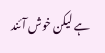ہے لیکن خوش آئند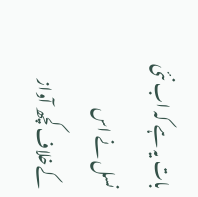بات یہ ہے کہ اب نئی نسل نے اس کےخلاف کچھ آواز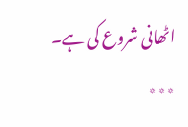اٹھانی شروع کی ہے۔
٭٭٭